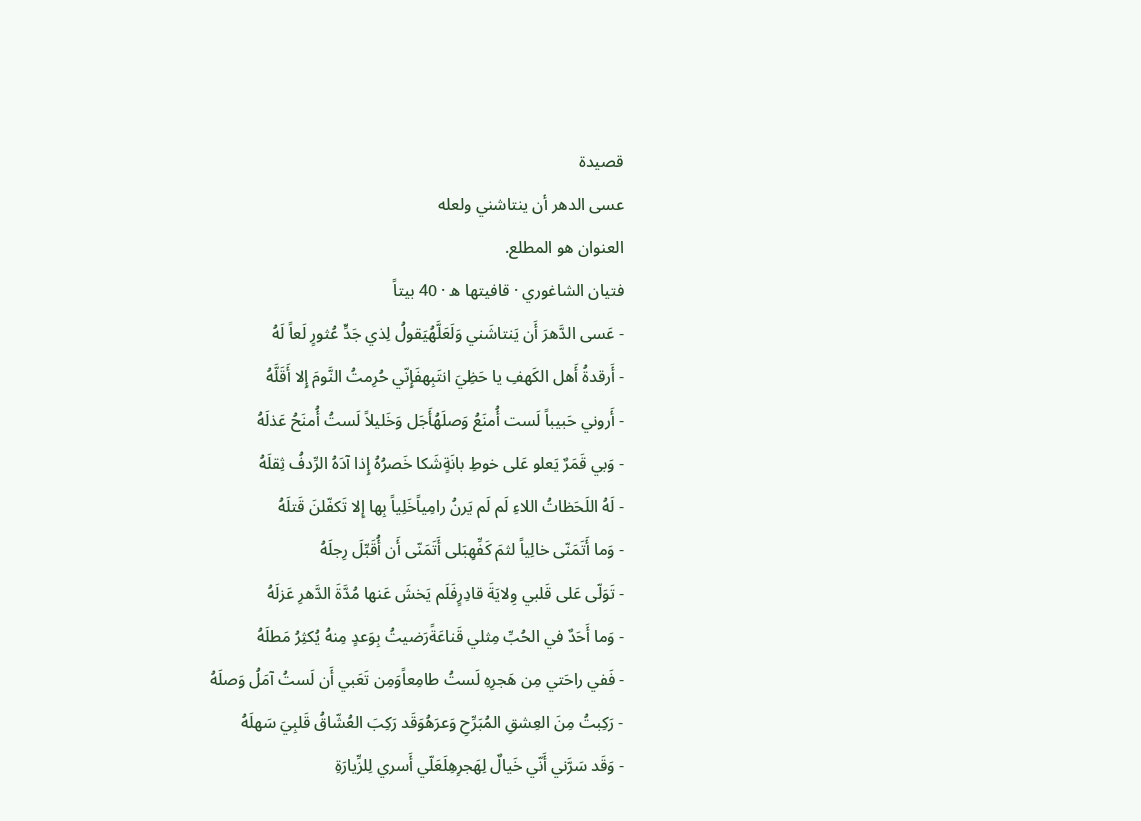قصيدة
عسى الدهر أن ينتاشني ولعله
العنوان هو المطلع.
فتيان الشاغوري · قافيتها ه · 40 بيتاً
- عَسى الدَّهرَ أَن يَنتاشَني وَلَعَلَّهُيَقولُ لِذي جَدٍّ عُثورٍ لَعاً لَهُ
- أَرقدةُ أَهل الكَهفِ يا حَظِيَ انتَبِهفَإِنّي حُرِمتُ النَّومَ إِلا أَقَلَّهُ
- أَروني حَبيباً لَست أُمنَعُ وَصلَهُأَجَل وَخَليلاً لَستُ أُمنَحُ عَذلَهُ
- وَبي قَمَرٌ يَعلو عَلى خوطِ بانَةٍشَكا خَصرُهُ إِذا آدَهُ الرِّدفُ ثِقلَهُ
- لَهُ اللَحَظاتُ اللاءِ لَم لَم يَرنُ رامِياًخَلِياً بِها إِلا تَكفّلنَ قَتلَهُ
- وَما أَتَمَنّى خالِياً لثمَ كَفِّهِبَلى أَتَمَنّى أَن أُقَبِّلَ رِجلَهُ
- تَوَلّى عَلى قَلبي وِلايَةَ قادِرٍفَلَم يَخشَ عَنها مُدَّةَ الدَّهرِ عَزلَهُ
- وَما أَحَدٌ في الحُبِّ مِثلي قَناعَةًرَضيتُ بِوَعدٍ مِنهُ يُكثِرُ مَطلَهُ
- فَفي راحَتي مِن هَجرِهِ لَستُ طامِعاًوَمِن تَعَبي أَن لَستُ آمَلُ وَصلَهُ
- رَكِبتُ مِنَ العِشقِ المُبَرِّحِ وَعرَهُوَقَد رَكِبَ العُشّاقُ قَلبِيَ سَهلَهُ
- وَقَد سَرَّني أَنّي خَيالٌ لِهَجرِهِلَعَلّي أَسري لِلزِّيارَةِ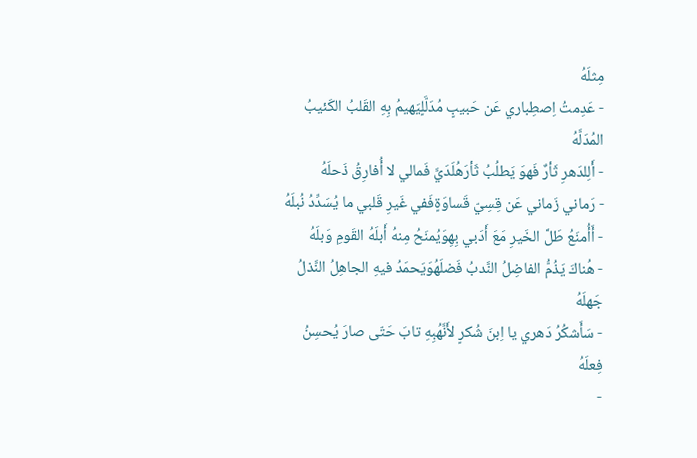مِثلَهُ
- عَدِمتُ اِصطِباري عَن حَبيبٍ مُدَلَّلٍيَهيمُ بِهِ القَلبُ الكَئيبُ المُدَلَّهُ
- أَلِلدَهرِ ثَأرٌ فَهوَ يَطلُبُ ثَأرَهُلَدَيَّ فَمالي لا أُفارِقُ ذَحلَهُ
- رَماني زَماني عَن قِسِيّ قَساوَةٍفَفي غَيرِ قَلبي ما يُسَدِّدُ نُبلَهُ
- أَأُمنَعُ طَلَّ الخَيرِ مَعَ أَدَبي بِهِوَيُمنَحُ مِنهُ أَبلَهُ القَومِ وَبلَهُ
- هُناكَ يَذُمُّ الفاضِلُ النَّدبُ فَضلَهُوَيَحمَدُ فيهِ الجاهِلُ النَّذلُ جَهلَهُ
- سَأَشكُرُ دَهري يا اِبنَ شُكرٍ لأَنَّهُبِهِ تابَ حَتّى صارَ يُحسِنُ فِعلَهُ
-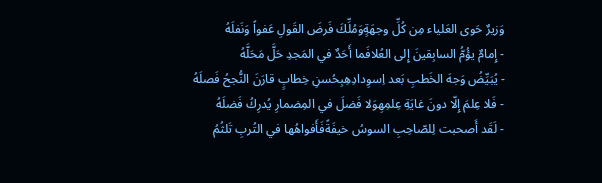وَزيرٌ حَوى العَلياء مِن كُلِّ وجهَةٍوَمُلِّكَ فَرضَ القَولِ عَفواً وَنَفلَهُ
- إِمامٌ يؤُمُّ السابِقينَ إِلى العُلافَما أَحَدٌ في المَجدِ حَلَّ مَحَلَّهُ
- يُبَيِّضُ وَجهَ الخَطبِ بَعد اِسوِدادِهِبِحُسنِ خِطابٍ قارَنَ النُّجحُ فَصلَهُ
- فَلا عِلمَ إِلّا دونَ غايَةِ عِلمِهِوَلا فَضلَ في المِضمارِ يُدرِكُ فَضلَهُ
- لَقَد أَصحبت لِلصّاحِبِ السوسُ خيفَةًفَأَفواهُها في التُربِ تَلثُمُ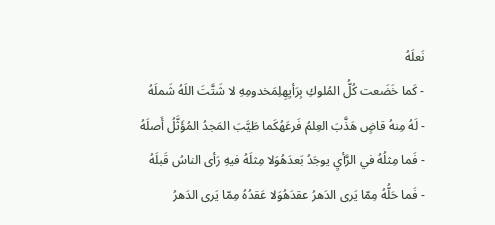نَعلَهُ
- كَما خَضَعت كُلُّ المُلوكِ بِرَأيِهِلِمَخدومِهِ لا شَتَّتَ اللَهُ شَملَهُ
- لَهُ مِنهُ قاضٍ هَذَّبَ العِلمُ فَرعَهُكَما طَيَّبَ المَجدُ المُؤَثَّلُ أَصلَهُ
- فَما مِثلُهُ في الرَّأيِ يوجَدُ بَعدَهُوَلا مِثلَهُ فيهِ رَأى الناسُ قَبلَهُ
- فَما حَلُّهُ مِمّا يَرى الدَهرُ عقدَهُوَلا عَقدُهُ مِمّا يَرى الدَهرُ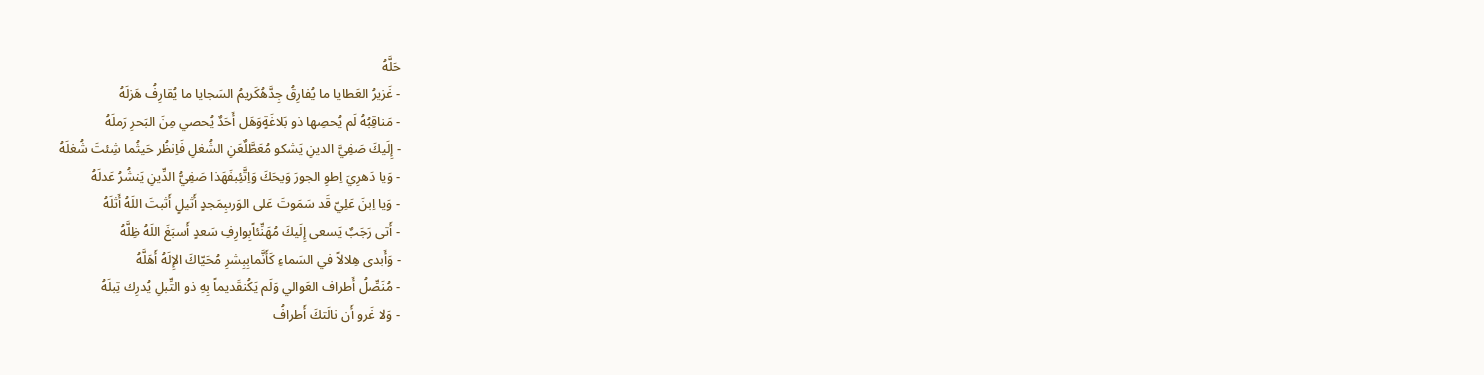حَلَّهُ
- غَزيرُ العَطايا ما يُفارِقُ جِدَّهُكَريمُ السَجايا ما يُقارِفُ هَزلَهُ
- مَناقِبُهُ لَم يُحصِها ذو بَلاغَةٍوَهَل أَحَدٌ يُحصي مِنَ البَحرِ رَملَهُ
- إِلَيكَ صَفِيَّ الدينِ يَشكو مُعَطَّلٌعَنِ الشُغلِ فَاِنظُر حَيثُما شِئتَ شُغلَهُ
- وَيا دَهرِيَ اِطوِ الجورَ وَيحَكَ وَاِتَّئِبفَهَذا صَفِيُّ الدِّينِ يَنشُرُ عَدلَهُ
- وَيا اِبنَ عَلِيّ قَد سَمَوتَ عَلى الوَرىبِمَجدٍ أَثيلٍ أَثبتَ اللَهُ أَثلَهُ
- أَتى رَجَبٌ يَسعى إِلَيكَ مُهَنِّئاًبِوارِفِ سَعدٍ أَسبَغَ اللَهُ ظِلَّهُ
- وَأَبدى هِلالاً في السَماءِ كَأَنَّمابِبِشرِ مُحَيّاكَ الإِلَهُ أَهَلَّهُ
- مُنَصِّلُ أَطراف العَوالي وَلَم يَكُنقَديماً بِهِ ذو التِّبلِ يُدرِك تِبلَهُ
- وَلا غَرو أَن نالَتكَ أَطرافُ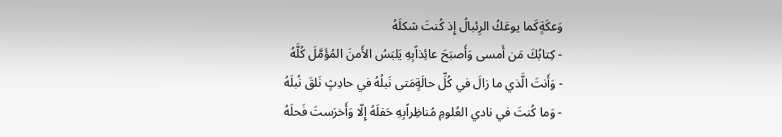وَعكَةٍكَما يوعَكُ الرِئبالُ إِذ كُنتَ شكلَهُ
- كِتابُكَ مَن أَمسى وَأَصبَحَ عائِذاًبِهِ يَلبَسُ الأَمنَ المُؤَمَّلَ كُلَّهُ
- وَأَنتَ الَّذي ما زالَ في كُلِّ حالَةٍمَتى نَبلُهُ في حادِثٍ نَلقَ نُبلَهُ
- وَما كُنتَ في نادي العُلومِ مُناظِراًبِهِ حَفلَهُ إِلّا وَأَخرَستَ فَحلَهُ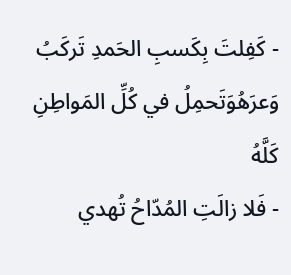- كَفِلتَ بِكَسبِ الحَمدِ تَركَبُ وَعرَهُوَتَحمِلُ في كُلِّ المَواطِنِ كَلَّهُ
- فَلا زالَتِ المُدّاحُ تُهدي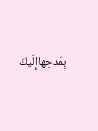بِمَدحِهاإِلَيكَ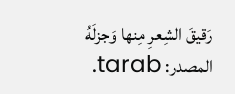رَقيقَ الشِعرِ مِنها وَجزلَهُ
المصدر: tarab.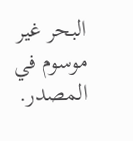البحر غير موسوم في المصدر.